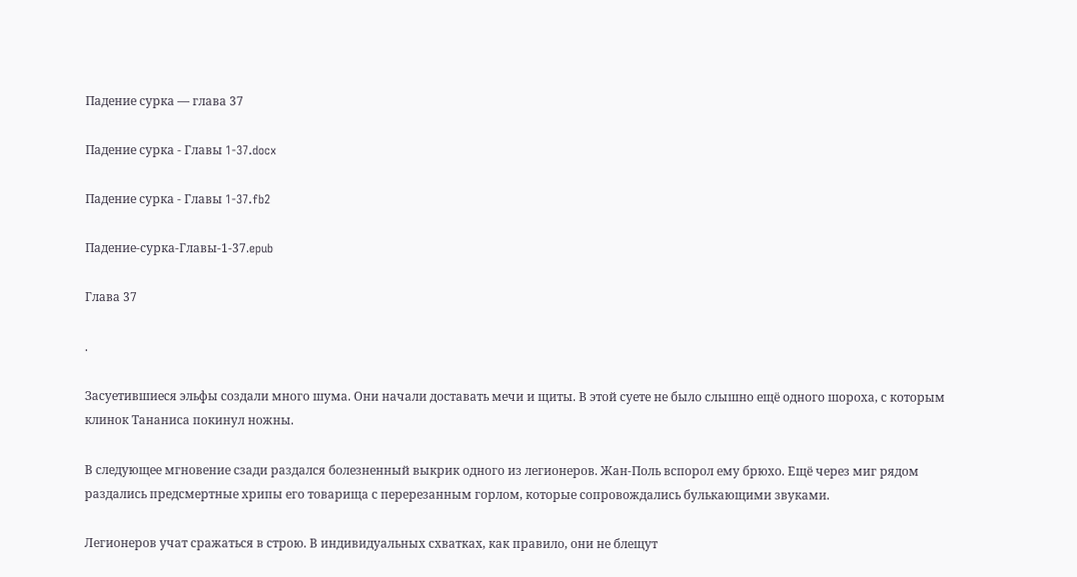Падение сурка — глава 37

Падение сурка - Главы 1-37.docx

Падение сурка - Главы 1-37.fb2

Падение-сурка-Главы-1-37.epub

Глава 37

.

Засуетившиеся эльфы создали много шума. Они начали доставать мечи и щиты. В этой суете не было слышно ещё одного шороха, с которым клинок Тананиса покинул ножны.

В следующее мгновение сзади раздался болезненный выкрик одного из легионеров. Жан-Поль вспорол ему брюхо. Ещё через миг рядом раздались предсмертные хрипы его товарища с перерезанным горлом, которые сопровождались булькающими звуками.

Легионеров учат сражаться в строю. В индивидуальных схватках, как правило, они не блещут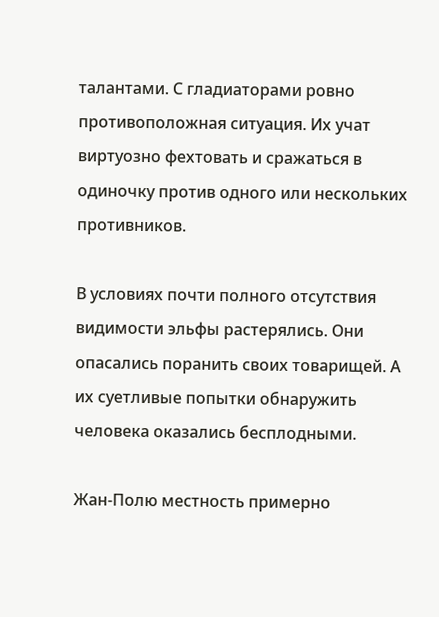талантами. С гладиаторами ровно противоположная ситуация. Их учат виртуозно фехтовать и сражаться в одиночку против одного или нескольких противников.

В условиях почти полного отсутствия видимости эльфы растерялись. Они опасались поранить своих товарищей. А их суетливые попытки обнаружить человека оказались бесплодными.

Жан-Полю местность примерно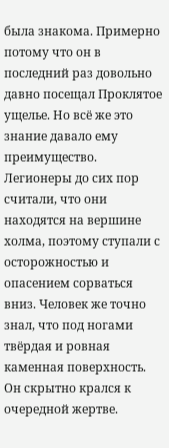была знакома. Примерно потому что он в последний раз довольно давно посещал Проклятое ущелье. Но всё же это знание давало ему преимущество. Легионеры до сих пор считали, что они находятся на вершине холма, поэтому ступали с осторожностью и опасением сорваться вниз. Человек же точно знал, что под ногами твёрдая и ровная каменная поверхность. Он скрытно крался к очередной жертве.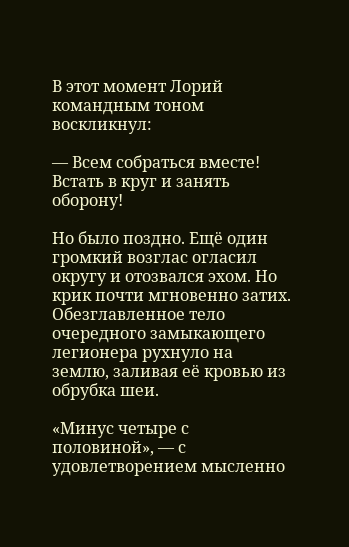В этот момент Лорий командным тоном воскликнул:

— Всем собраться вместе! Встать в круг и занять оборону!

Но было поздно. Ещё один громкий возглас огласил округу и отозвался эхом. Но крик почти мгновенно затих. Обезглавленное тело очередного замыкающего легионера рухнуло на землю, заливая её кровью из обрубка шеи.

«Минус четыре с половиной», — с удовлетворением мысленно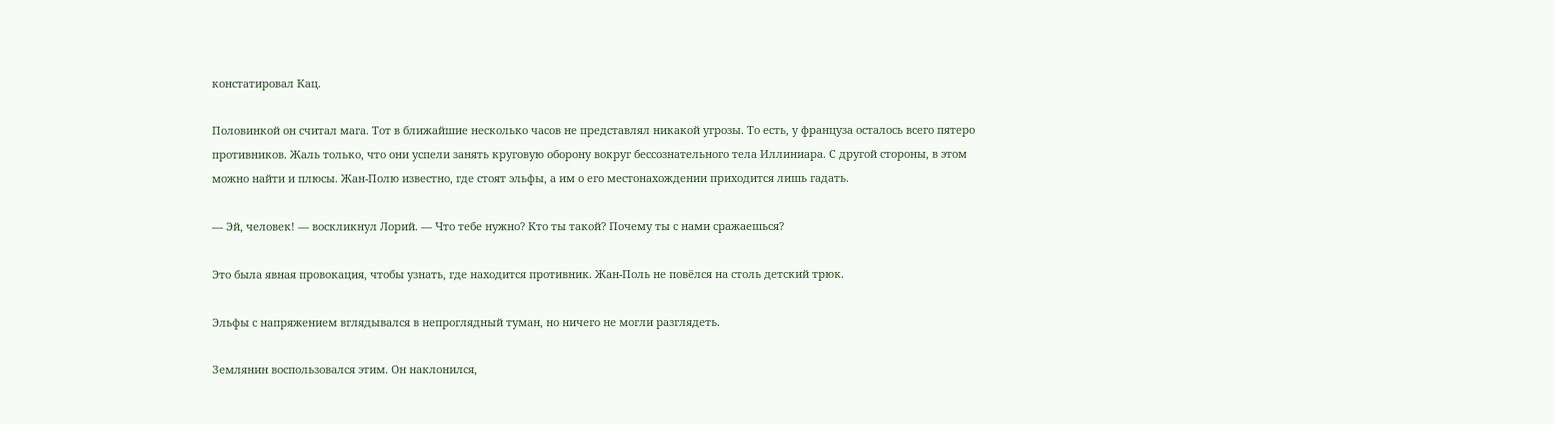констатировал Кац.

Половинкой он считал мага. Тот в ближайшие несколько часов не представлял никакой угрозы. То есть, у француза осталось всего пятеро противников. Жаль только, что они успели занять круговую оборону вокруг бессознательного тела Иллиниара. С другой стороны, в этом можно найти и плюсы. Жан-Полю известно, где стоят эльфы, а им о его местонахождении приходится лишь гадать.

— Эй, человек! — воскликнул Лорий. — Что тебе нужно? Кто ты такой? Почему ты с нами сражаешься?

Это была явная провокация, чтобы узнать, где находится противник. Жан-Поль не повёлся на столь детский трюк.

Эльфы с напряжением вглядывался в непроглядный туман, но ничего не могли разглядеть.

Землянин воспользовался этим. Он наклонился,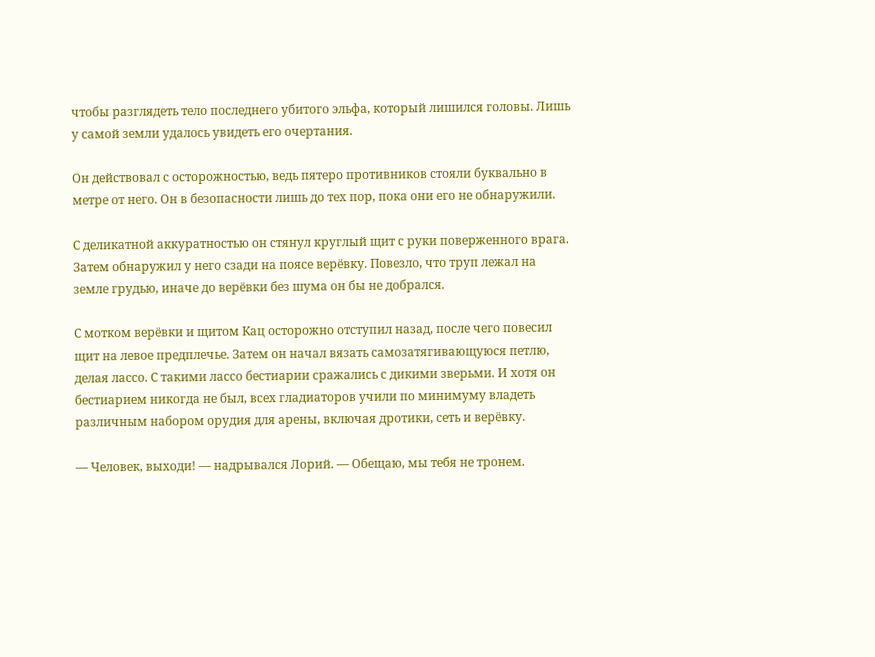чтобы разглядеть тело последнего убитого эльфа, который лишился головы. Лишь у самой земли удалось увидеть его очертания.

Он действовал с осторожностью, ведь пятеро противников стояли буквально в метре от него. Он в безопасности лишь до тех пор, пока они его не обнаружили.

С деликатной аккуратностью он стянул круглый щит с руки поверженного врага. Затем обнаружил у него сзади на поясе верёвку. Повезло, что труп лежал на земле грудью, иначе до верёвки без шума он бы не добрался.

С мотком верёвки и щитом Кац осторожно отступил назад, после чего повесил щит на левое предплечье. Затем он начал вязать самозатягивающуюся петлю, делая лассо. С такими лассо бестиарии сражались с дикими зверьми. И хотя он бестиарием никогда не был, всех гладиаторов учили по минимуму владеть различным набором орудия для арены, включая дротики, сеть и верёвку.

— Человек, выходи! — надрывался Лорий. — Обещаю, мы тебя не тронем.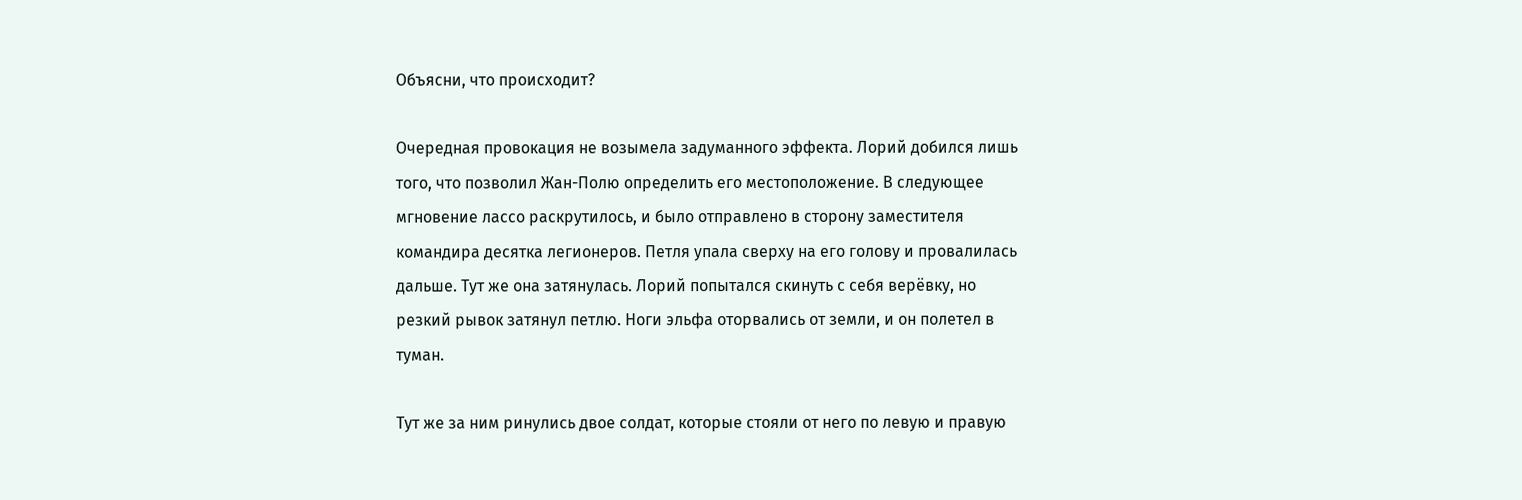Объясни, что происходит?

Очередная провокация не возымела задуманного эффекта. Лорий добился лишь того, что позволил Жан-Полю определить его местоположение. В следующее мгновение лассо раскрутилось, и было отправлено в сторону заместителя командира десятка легионеров. Петля упала сверху на его голову и провалилась дальше. Тут же она затянулась. Лорий попытался скинуть с себя верёвку, но резкий рывок затянул петлю. Ноги эльфа оторвались от земли, и он полетел в туман.

Тут же за ним ринулись двое солдат, которые стояли от него по левую и правую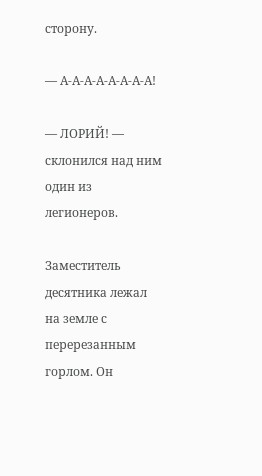сторону.

— А-А-А-А-А-А-А-А!

— ЛОРИЙ! — склонился над ним один из легионеров.

Заместитель десятника лежал на земле с перерезанным горлом. Он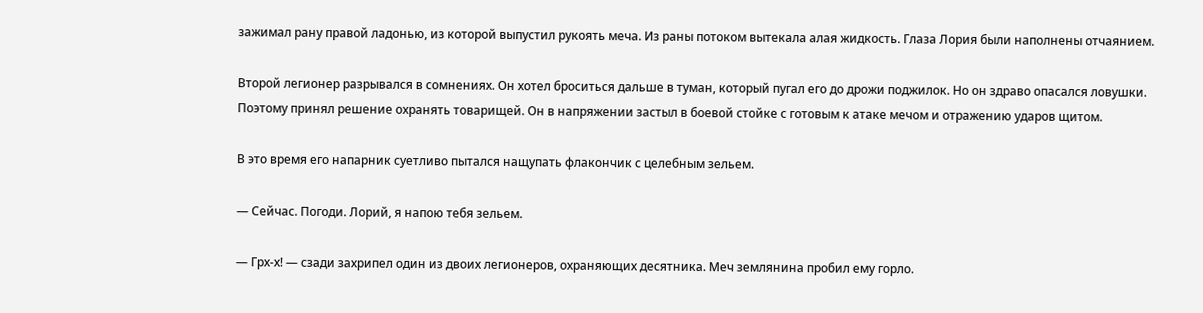зажимал рану правой ладонью, из которой выпустил рукоять меча. Из раны потоком вытекала алая жидкость. Глаза Лория были наполнены отчаянием.

Второй легионер разрывался в сомнениях. Он хотел броситься дальше в туман, который пугал его до дрожи поджилок. Но он здраво опасался ловушки. Поэтому принял решение охранять товарищей. Он в напряжении застыл в боевой стойке с готовым к атаке мечом и отражению ударов щитом.

В это время его напарник суетливо пытался нащупать флакончик с целебным зельем.

— Сейчас. Погоди. Лорий, я напою тебя зельем.

— Грх-х! — сзади захрипел один из двоих легионеров, охраняющих десятника. Меч землянина пробил ему горло.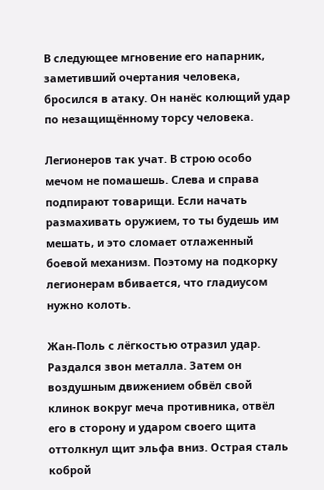В следующее мгновение его напарник, заметивший очертания человека, бросился в атаку. Он нанёс колющий удар по незащищённому торсу человека.

Легионеров так учат. В строю особо мечом не помашешь. Слева и справа подпирают товарищи. Если начать размахивать оружием, то ты будешь им мешать, и это сломает отлаженный боевой механизм. Поэтому на подкорку легионерам вбивается, что гладиусом нужно колоть.

Жан-Поль с лёгкостью отразил удар. Раздался звон металла. Затем он воздушным движением обвёл свой клинок вокруг меча противника, отвёл его в сторону и ударом своего щита оттолкнул щит эльфа вниз. Острая сталь коброй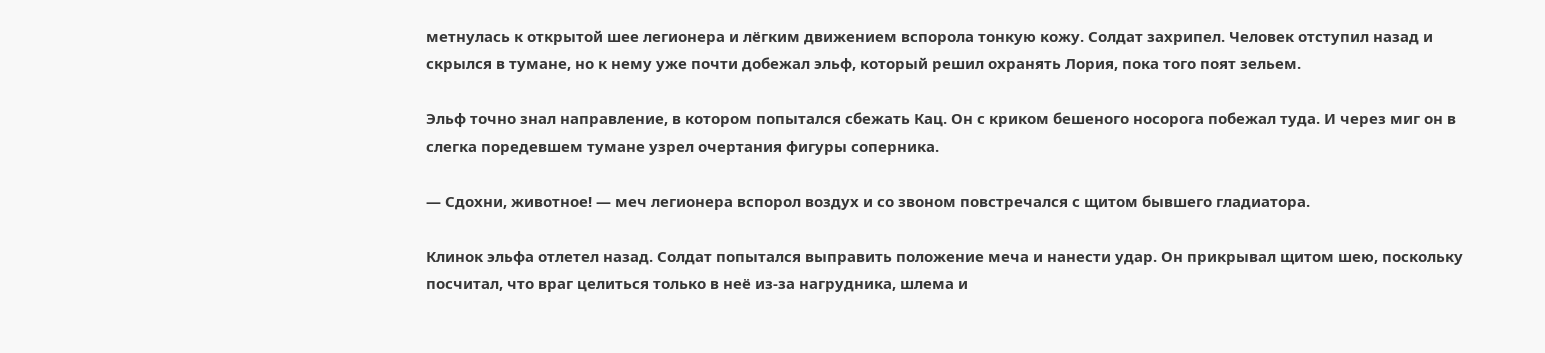метнулась к открытой шее легионера и лёгким движением вспорола тонкую кожу. Солдат захрипел. Человек отступил назад и скрылся в тумане, но к нему уже почти добежал эльф, который решил охранять Лория, пока того поят зельем.

Эльф точно знал направление, в котором попытался сбежать Кац. Он с криком бешеного носорога побежал туда. И через миг он в слегка поредевшем тумане узрел очертания фигуры соперника.

— Сдохни, животное! — меч легионера вспорол воздух и со звоном повстречался с щитом бывшего гладиатора.

Клинок эльфа отлетел назад. Солдат попытался выправить положение меча и нанести удар. Он прикрывал щитом шею, поскольку посчитал, что враг целиться только в неё из-за нагрудника, шлема и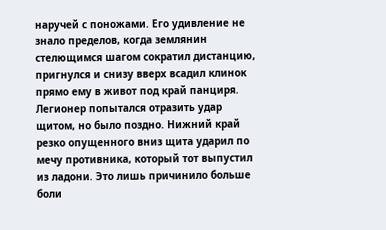наручей с поножами. Его удивление не знало пределов, когда землянин стелющимся шагом сократил дистанцию, пригнулся и снизу вверх всадил клинок прямо ему в живот под край панциря. Легионер попытался отразить удар щитом, но было поздно. Нижний край резко опущенного вниз щита ударил по мечу противника, который тот выпустил из ладони. Это лишь причинило больше боли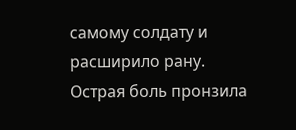самому солдату и расширило рану. Острая боль пронзила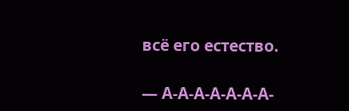всё его естество.

— А-А-А-А-А-А-А-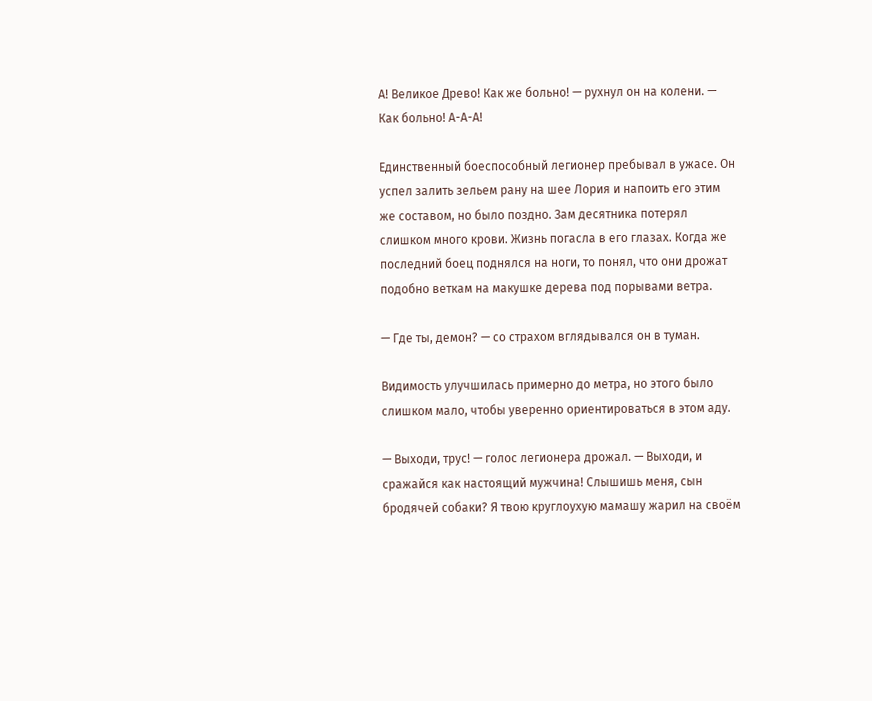А! Великое Древо! Как же больно! — рухнул он на колени. — Как больно! А-А-А!

Единственный боеспособный легионер пребывал в ужасе. Он успел залить зельем рану на шее Лория и напоить его этим же составом, но было поздно. Зам десятника потерял слишком много крови. Жизнь погасла в его глазах. Когда же последний боец поднялся на ноги, то понял, что они дрожат подобно веткам на макушке дерева под порывами ветра.

— Где ты, демон? — со страхом вглядывался он в туман.

Видимость улучшилась примерно до метра, но этого было слишком мало, чтобы уверенно ориентироваться в этом аду.

— Выходи, трус! — голос легионера дрожал. — Выходи, и сражайся как настоящий мужчина! Слышишь меня, сын бродячей собаки? Я твою круглоухую мамашу жарил на своём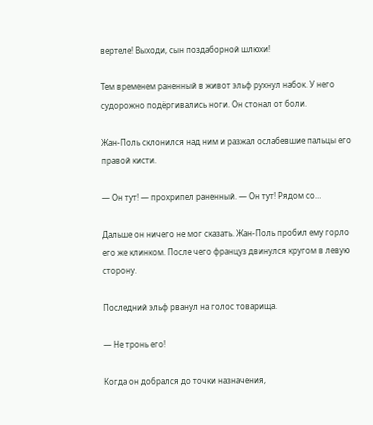вертеле! Выходи, сын поздаборной шлюхи!

Тем временем раненный в живот эльф рухнул набок. У него судорожно подёргивались ноги. Он стонал от боли.

Жан-Поль склонился над ним и разжал ослабевшие пальцы его правой кисти.

— Он тут! — прохрипел раненный. — Он тут! Рядом со…

Дальше он ничего не мог сказать. Жан-Поль пробил ему горло его же клинком. После чего француз двинулся кругом в левую сторону.

Последний эльф рванул на голос товарища.

— Не тронь его!

Когда он добрался до точки назначения,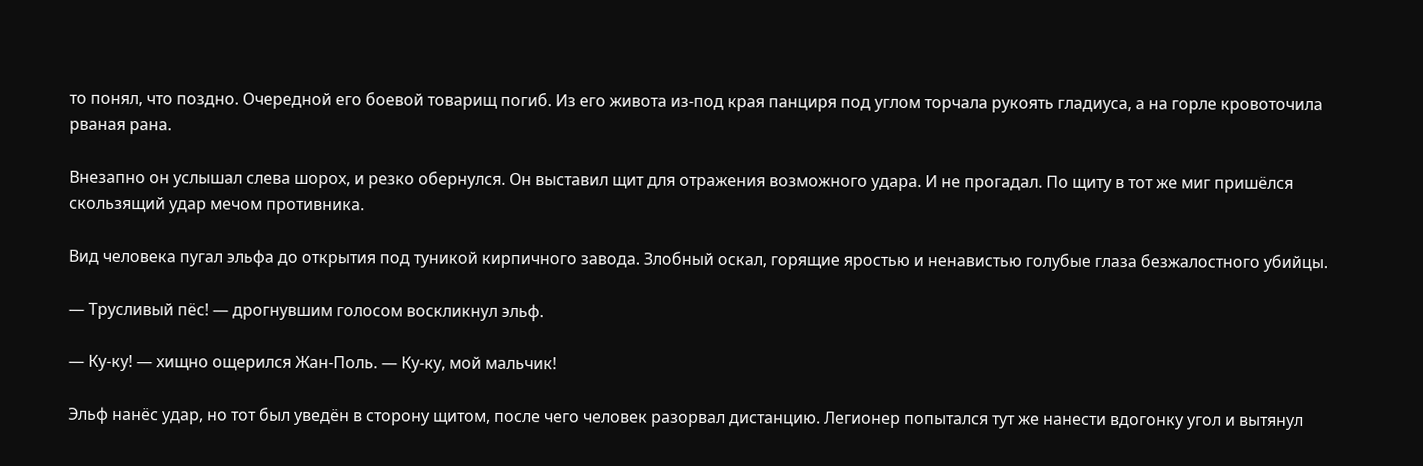то понял, что поздно. Очередной его боевой товарищ погиб. Из его живота из-под края панциря под углом торчала рукоять гладиуса, а на горле кровоточила рваная рана.

Внезапно он услышал слева шорох, и резко обернулся. Он выставил щит для отражения возможного удара. И не прогадал. По щиту в тот же миг пришёлся скользящий удар мечом противника.

Вид человека пугал эльфа до открытия под туникой кирпичного завода. Злобный оскал, горящие яростью и ненавистью голубые глаза безжалостного убийцы.

— Трусливый пёс! — дрогнувшим голосом воскликнул эльф.

— Ку-ку! — хищно ощерился Жан-Поль. — Ку-ку, мой мальчик!

Эльф нанёс удар, но тот был уведён в сторону щитом, после чего человек разорвал дистанцию. Легионер попытался тут же нанести вдогонку угол и вытянул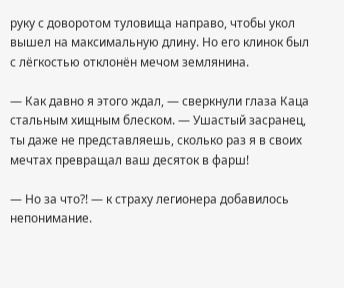руку с доворотом туловища направо, чтобы укол вышел на максимальную длину. Но его клинок был с лёгкостью отклонён мечом землянина.

— Как давно я этого ждал, — сверкнули глаза Каца стальным хищным блеском. — Ушастый засранец, ты даже не представляешь, сколько раз я в своих мечтах превращал ваш десяток в фарш!

— Но за что?! — к страху легионера добавилось непонимание.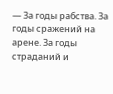— За годы рабства. За годы сражений на арене. За годы страданий и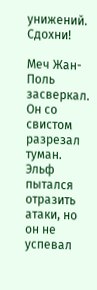унижений. Сдохни!

Меч Жан-Поль засверкал. Он со свистом разрезал туман. Эльф пытался отразить атаки, но он не успевал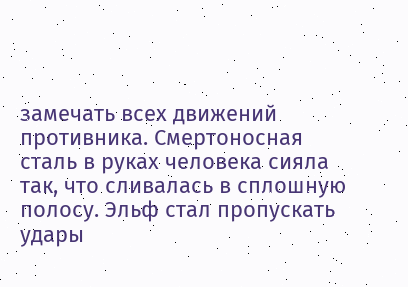замечать всех движений противника. Смертоносная сталь в руках человека сияла так, что сливалась в сплошную полосу. Эльф стал пропускать удары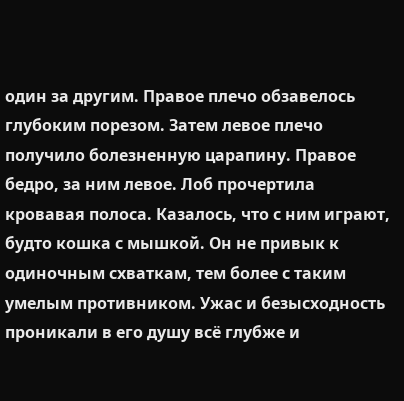один за другим. Правое плечо обзавелось глубоким порезом. Затем левое плечо получило болезненную царапину. Правое бедро, за ним левое. Лоб прочертила кровавая полоса. Казалось, что с ним играют, будто кошка с мышкой. Он не привык к одиночным схваткам, тем более с таким умелым противником. Ужас и безысходность проникали в его душу всё глубже и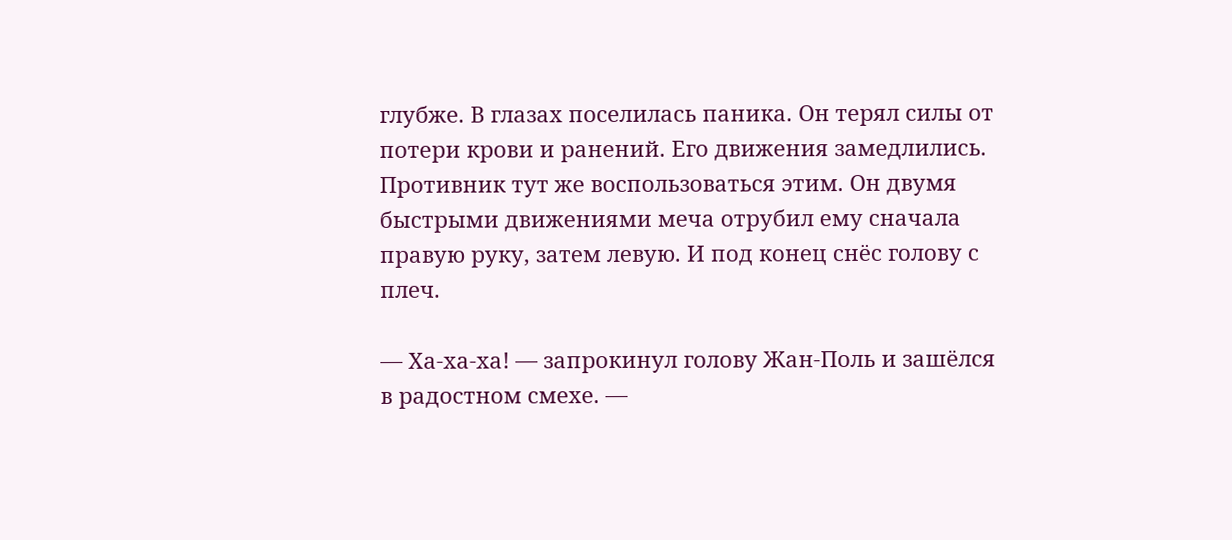глубже. В глазах поселилась паника. Он терял силы от потери крови и ранений. Его движения замедлились. Противник тут же воспользоваться этим. Он двумя быстрыми движениями меча отрубил ему сначала правую руку, затем левую. И под конец снёс голову с плеч.

— Ха-ха-ха! — запрокинул голову Жан-Поль и зашёлся в радостном смехе. —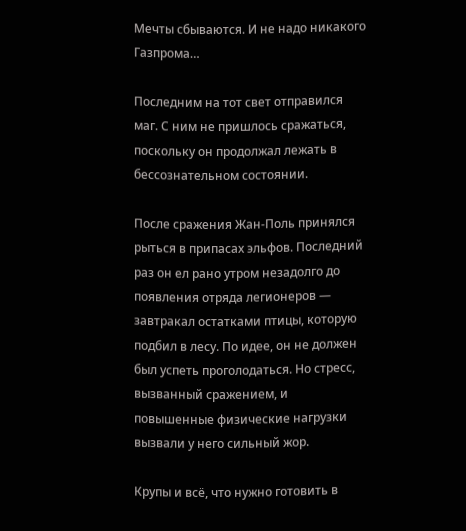Мечты сбываются. И не надо никакого Газпрома…

Последним на тот свет отправился маг. С ним не пришлось сражаться, поскольку он продолжал лежать в бессознательном состоянии.

После сражения Жан-Поль принялся рыться в припасах эльфов. Последний раз он ел рано утром незадолго до появления отряда легионеров — завтракал остатками птицы, которую подбил в лесу. По идее, он не должен был успеть проголодаться. Но стресс, вызванный сражением, и повышенные физические нагрузки вызвали у него сильный жор.

Крупы и всё, что нужно готовить в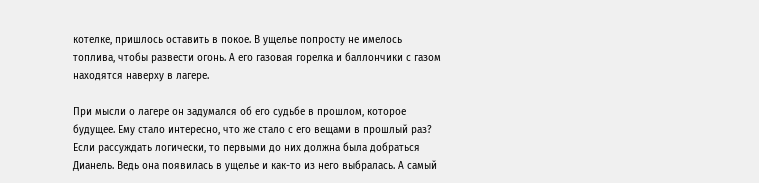котелке, пришлось оставить в покое. В ущелье попросту не имелось топлива, чтобы развести огонь. А его газовая горелка и баллончики с газом находятся наверху в лагере.

При мысли о лагере он задумался об его судьбе в прошлом, которое будущее. Ему стало интересно, что же стало с его вещами в прошлый раз? Если рассуждать логически, то первыми до них должна была добраться Дианель. Ведь она появилась в ущелье и как-то из него выбралась. А самый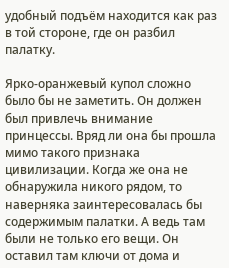удобный подъём находится как раз в той стороне, где он разбил палатку.

Ярко-оранжевый купол сложно было бы не заметить. Он должен был привлечь внимание принцессы. Вряд ли она бы прошла мимо такого признака цивилизации. Когда же она не обнаружила никого рядом, то наверняка заинтересовалась бы содержимым палатки. А ведь там были не только его вещи. Он оставил там ключи от дома и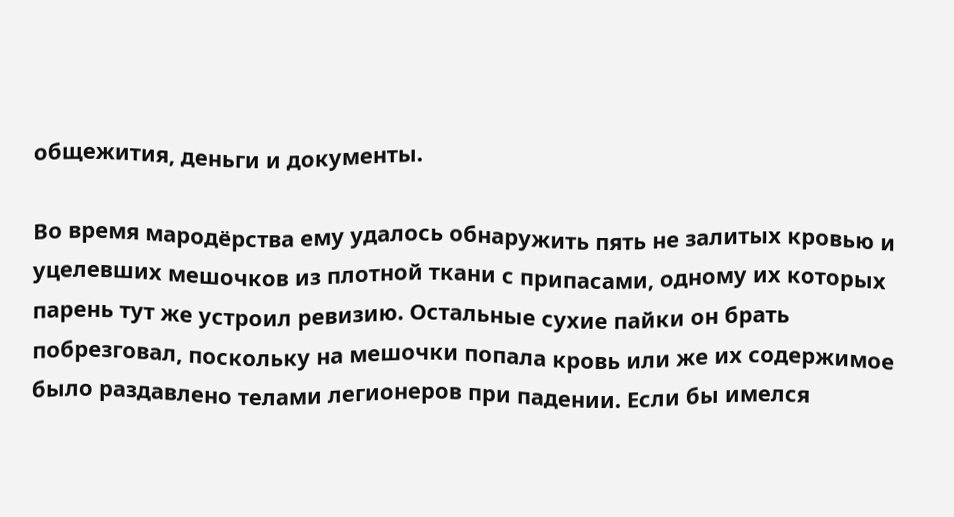общежития, деньги и документы.

Во время мародёрства ему удалось обнаружить пять не залитых кровью и уцелевших мешочков из плотной ткани с припасами, одному их которых парень тут же устроил ревизию. Остальные сухие пайки он брать побрезговал, поскольку на мешочки попала кровь или же их содержимое было раздавлено телами легионеров при падении. Если бы имелся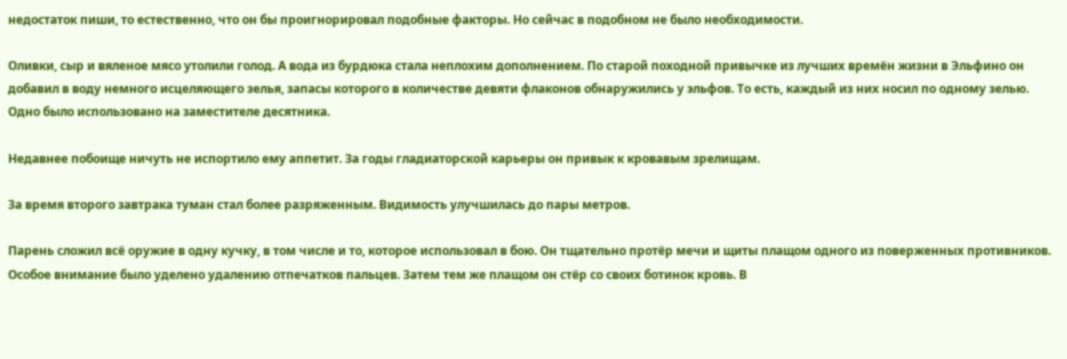недостаток пиши, то естественно, что он бы проигнорировал подобные факторы. Но сейчас в подобном не было необходимости.

Оливки, сыр и вяленое мясо утолили голод. А вода из бурдюка стала неплохим дополнением. По старой походной привычке из лучших времён жизни в Эльфино он добавил в воду немного исцеляющего зелья, запасы которого в количестве девяти флаконов обнаружились у эльфов. То есть, каждый из них носил по одному зелью. Одно было использовано на заместителе десятника.

Недавнее побоище ничуть не испортило ему аппетит. За годы гладиаторской карьеры он привык к кровавым зрелищам.

За время второго завтрака туман стал более разряженным. Видимость улучшилась до пары метров.

Парень сложил всё оружие в одну кучку, в том числе и то, которое использовал в бою. Он тщательно протёр мечи и щиты плащом одного из поверженных противников. Особое внимание было уделено удалению отпечатков пальцев. Затем тем же плащом он стёр со своих ботинок кровь. В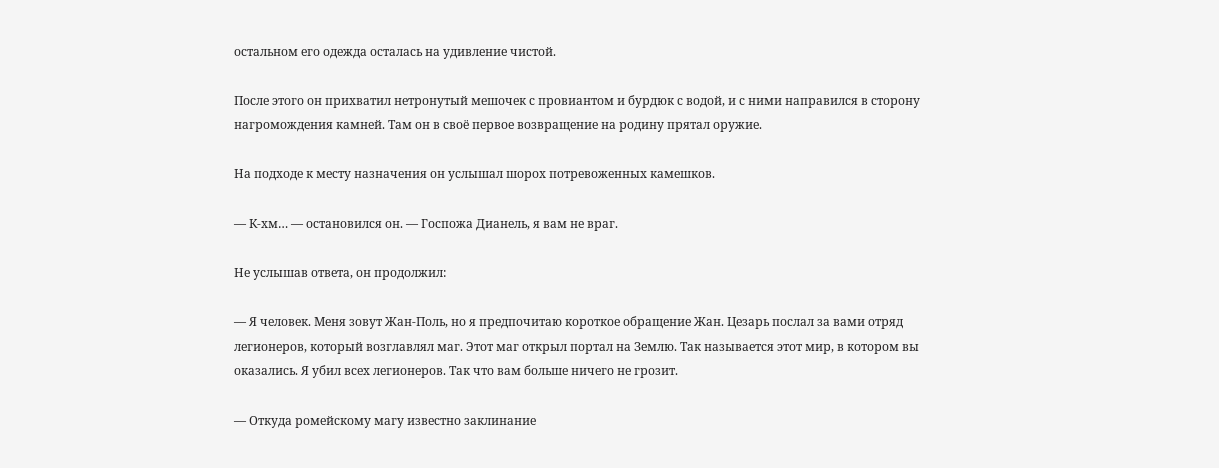остальном его одежда осталась на удивление чистой.

После этого он прихватил нетронутый мешочек с провиантом и бурдюк с водой, и с ними направился в сторону нагромождения камней. Там он в своё первое возвращение на родину прятал оружие.

На подходе к месту назначения он услышал шорох потревоженных камешков.

— К-хм… — остановился он. — Госпожа Дианель, я вам не враг.

Не услышав ответа, он продолжил:

— Я человек. Меня зовут Жан-Поль, но я предпочитаю короткое обращение Жан. Цезарь послал за вами отряд легионеров, который возглавлял маг. Этот маг открыл портал на Землю. Так называется этот мир, в котором вы оказались. Я убил всех легионеров. Так что вам больше ничего не грозит.

— Откуда ромейскому магу известно заклинание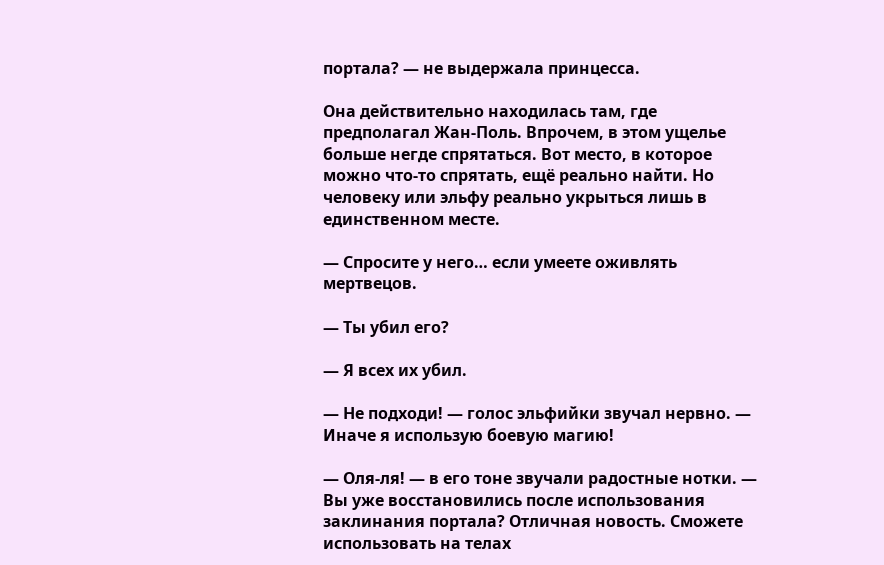портала? — не выдержала принцесса.

Она действительно находилась там, где предполагал Жан-Поль. Впрочем, в этом ущелье больше негде спрятаться. Вот место, в которое можно что-то спрятать, ещё реально найти. Но человеку или эльфу реально укрыться лишь в единственном месте.

— Спросите у него… если умеете оживлять мертвецов.

— Ты убил его?

— Я всех их убил.

— Не подходи! — голос эльфийки звучал нервно. — Иначе я использую боевую магию!

— Оля-ля! — в его тоне звучали радостные нотки. — Вы уже восстановились после использования заклинания портала? Отличная новость. Сможете использовать на телах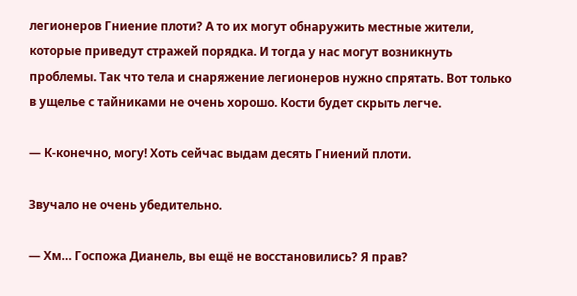легионеров Гниение плоти? А то их могут обнаружить местные жители, которые приведут стражей порядка. И тогда у нас могут возникнуть проблемы. Так что тела и снаряжение легионеров нужно спрятать. Вот только в ущелье с тайниками не очень хорошо. Кости будет скрыть легче.

— К-конечно, могу! Хоть сейчас выдам десять Гниений плоти.

Звучало не очень убедительно.

— Хм… Госпожа Дианель, вы ещё не восстановились? Я прав?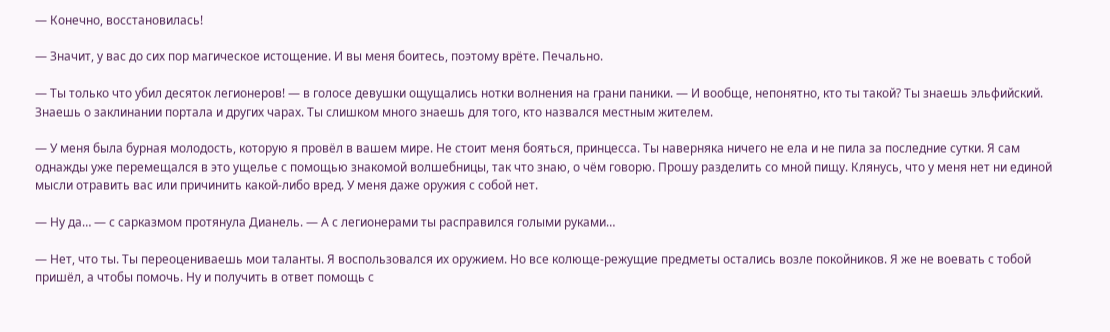— Конечно, восстановилась!

— Значит, у вас до сих пор магическое истощение. И вы меня боитесь, поэтому врёте. Печально.

— Ты только что убил десяток легионеров! — в голосе девушки ощущались нотки волнения на грани паники. — И вообще, непонятно, кто ты такой? Ты знаешь эльфийский. Знаешь о заклинании портала и других чарах. Ты слишком много знаешь для того, кто назвался местным жителем.

— У меня была бурная молодость, которую я провёл в вашем мире. Не стоит меня бояться, принцесса. Ты наверняка ничего не ела и не пила за последние сутки. Я сам однажды уже перемещался в это ущелье с помощью знакомой волшебницы, так что знаю, о чём говорю. Прошу разделить со мной пищу. Клянусь, что у меня нет ни единой мысли отравить вас или причинить какой-либо вред. У меня даже оружия с собой нет.

— Ну да… — с сарказмом протянула Дианель. — А с легионерами ты расправился голыми руками…

— Нет, что ты. Ты переоцениваешь мои таланты. Я воспользовался их оружием. Но все колюще-режущие предметы остались возле покойников. Я же не воевать с тобой пришёл, а чтобы помочь. Ну и получить в ответ помощь с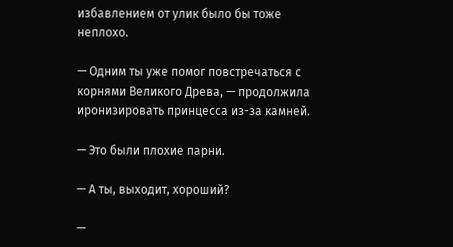избавлением от улик было бы тоже неплохо.

— Одним ты уже помог повстречаться с корнями Великого Древа, — продолжила иронизировать принцесса из-за камней.

— Это были плохие парни.

— А ты, выходит, хороший?

—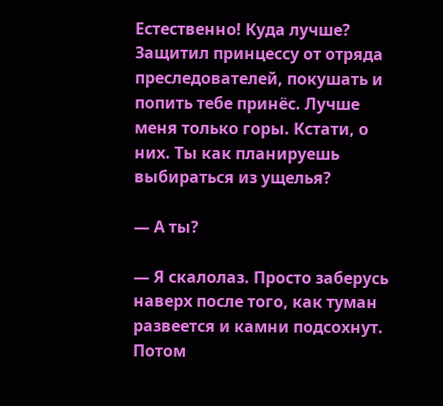Естественно! Куда лучше? Защитил принцессу от отряда преследователей, покушать и попить тебе принёс. Лучше меня только горы. Кстати, о них. Ты как планируешь выбираться из ущелья?

— А ты?

— Я скалолаз. Просто заберусь наверх после того, как туман развеется и камни подсохнут. Потом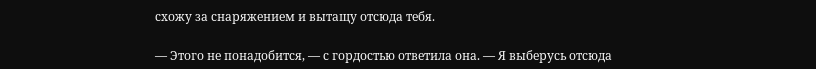схожу за снаряжением и вытащу отсюда тебя.

— Этого не понадобится, — с гордостью ответила она. — Я выберусь отсюда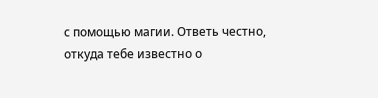с помощью магии. Ответь честно, откуда тебе известно о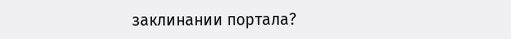заклинании портала?